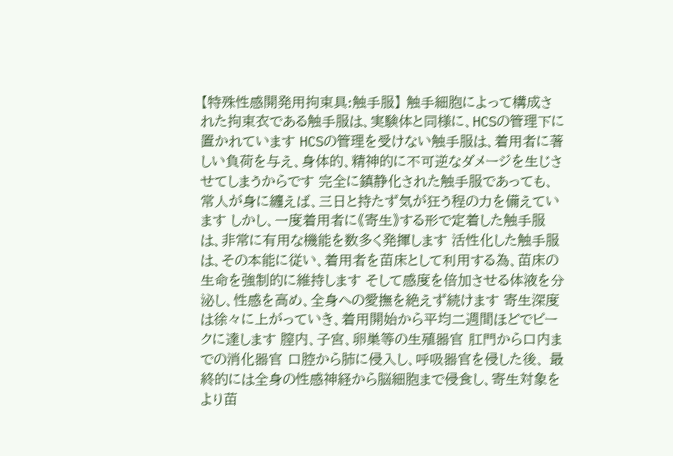【特殊性感開発用拘束具:触手服】 触手細胞によって構成された拘束衣である触手服は、実験体と同様に、HCSの管理下に置かれています HCSの管理を受けない触手服は、着用者に著しい負荷を与え、身体的、精神的に不可逆なダメージを生じさせてしまうからです 完全に鎮静化された触手服であっても、常人が身に纏えば、三日と持たず気が狂う程の力を備えています しかし、一度着用者に《寄生》する形で定着した触手服は、非常に有用な機能を数多く発揮します 活性化した触手服は、その本能に従い、着用者を苗床として利用する為、苗床の生命を強制的に維持します そして感度を倍加させる体液を分泌し、性感を高め、全身への愛撫を絶えず続けます 寄生深度は徐々に上がっていき、着用開始から平均二週間ほどでピークに達します 膣内、子宮、卵巣等の生殖器官 肛門から口内までの消化器官 口腔から肺に侵入し、呼吸器官を侵した後、 最終的には全身の性感神経から脳細胞まで侵食し、寄生対象をより苗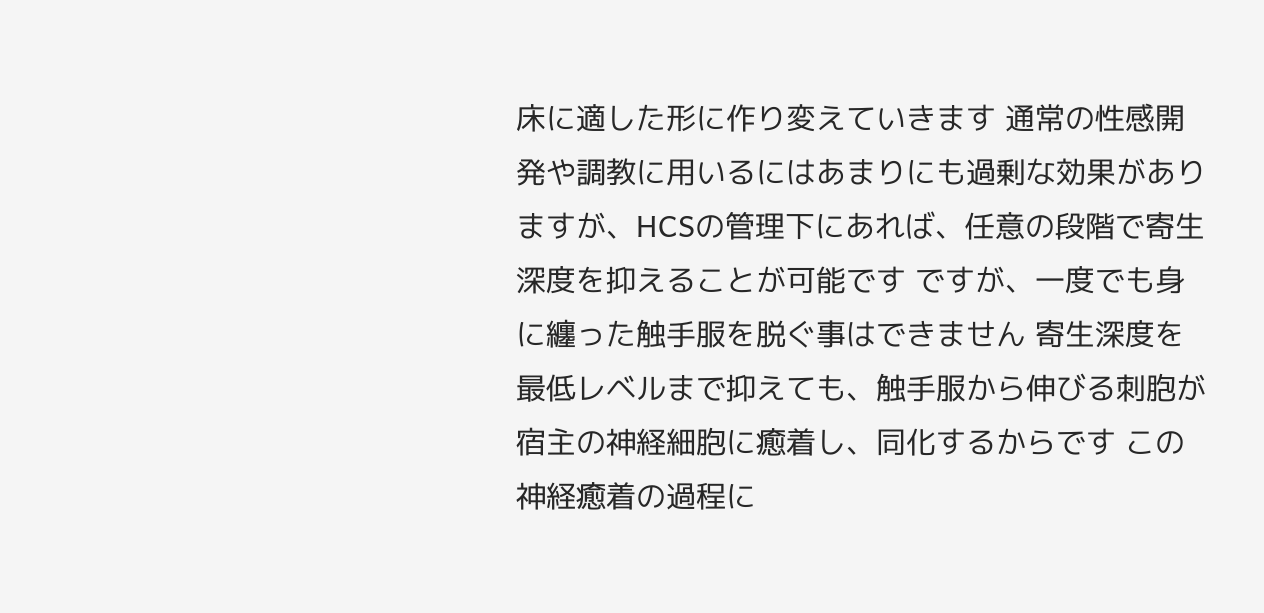床に適した形に作り変えていきます 通常の性感開発や調教に用いるにはあまりにも過剰な効果がありますが、HCSの管理下にあれば、任意の段階で寄生深度を抑えることが可能です ですが、一度でも身に纏った触手服を脱ぐ事はできません 寄生深度を最低レベルまで抑えても、触手服から伸びる刺胞が宿主の神経細胞に癒着し、同化するからです この神経癒着の過程に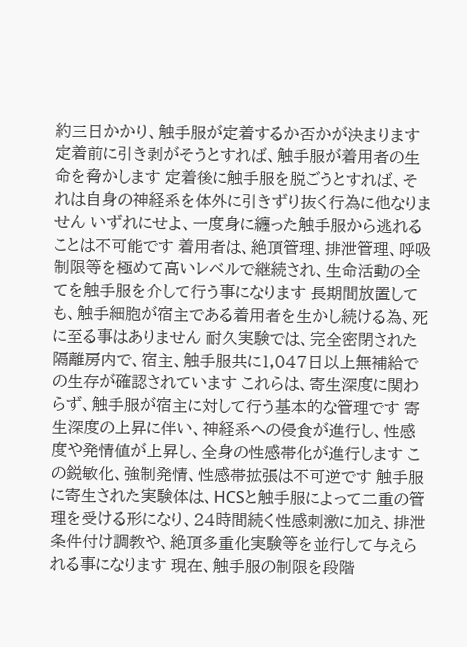約三日かかり、触手服が定着するか否かが決まります 定着前に引き剥がそうとすれば、触手服が着用者の生命を脅かします 定着後に触手服を脱ごうとすれば、それは自身の神経系を体外に引きずり抜く行為に他なりません いずれにせよ、一度身に纏った触手服から逃れることは不可能です 着用者は、絶頂管理、排泄管理、呼吸制限等を極めて高いレベルで継続され、生命活動の全てを触手服を介して行う事になります 長期間放置しても、触手細胞が宿主である着用者を生かし続ける為、死に至る事はありません 耐久実験では、完全密閉された隔離房内で、宿主、触手服共に1,047日以上無補給での生存が確認されています これらは、寄生深度に関わらず、触手服が宿主に対して行う基本的な管理です 寄生深度の上昇に伴い、神経系への侵食が進行し、性感度や発情値が上昇し、全身の性感帯化が進行します この鋭敏化、強制発情、性感帯拡張は不可逆です 触手服に寄生された実験体は、HCSと触手服によって二重の管理を受ける形になり、24時間続く性感刺激に加え、排泄条件付け調教や、絶頂多重化実験等を並行して与えられる事になります 現在、触手服の制限を段階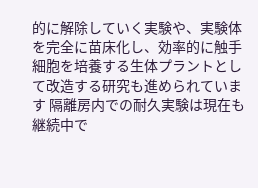的に解除していく実験や、実験体を完全に苗床化し、効率的に触手細胞を培養する生体プラントとして改造する研究も進められています 隔離房内での耐久実験は現在も継続中で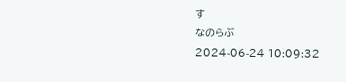す
なのらぶ
2024-06-24 10:09:32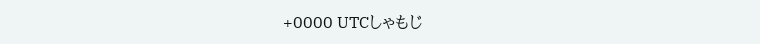+0000 UTCしゃもじ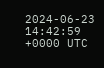2024-06-23 14:42:59 +0000 UTC